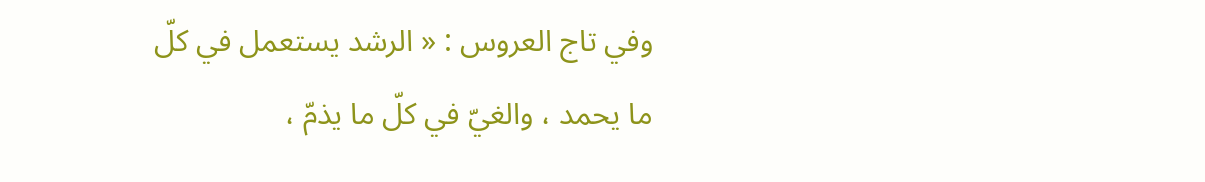وفي تاج العروس : « الرشد يستعمل في كلّ ما يحمد ، والغيّ في كلّ ما يذمّ ،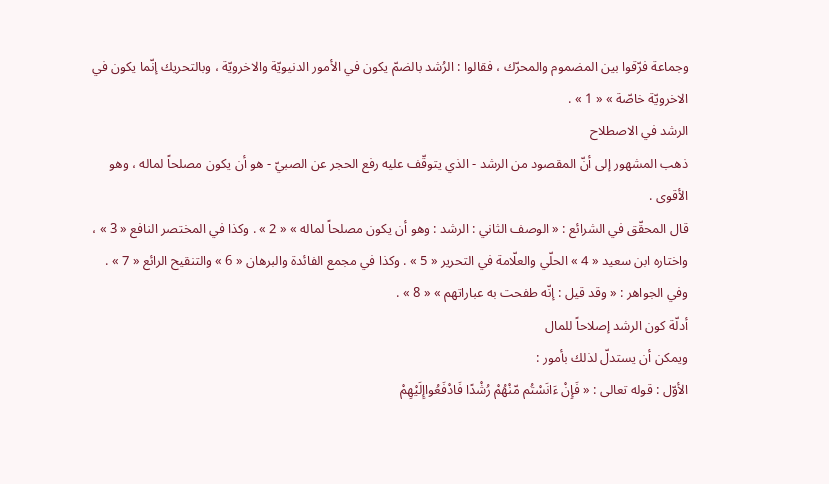وجماعة فرّقوا بين المضموم والمحرّك ، فقالوا : الرُشد بالضمّ يكون في الأمور الدنيويّة والاخرويّة ، وبالتحريك إنّما يكون في الاخرويّة خاصّة » « 1 » .
الرشد في الاصطلاح
ذهب المشهور إلى أنّ المقصود من الرشد - الذي يتوقّف عليه رفع الحجر عن الصبيّ - هو أن يكون مصلحاً لماله ، وهو الأقوى .
قال المحقّق في الشرائع : « الوصف الثاني : الرشد : وهو أن يكون مصلحاً لماله » « 2 » . وكذا في المختصر النافع « 3 » ، واختاره ابن سعيد « 4 » الحلّي والعلّامة في التحرير « 5 » . وكذا في مجمع الفائدة والبرهان « 6 » والتنقيح الرائع « 7 » . وفي الجواهر : « وقد قيل : إنّه طفحت به عباراتهم » « 8 » .
أدلّة كون الرشد إصلاحاً للمال
ويمكن أن يستدلّ لذلك بأمور :
الأوّل : قوله تعالى : « فَإِنْ ءَانَسْتُم مّنْهُمْ رُشْدًا فَادْفَعُواإِلَيْهِمْ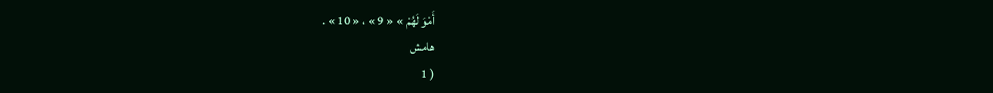أَمْوَ لَهُمْ » « 9 » ، « 10 » .
هامش
( 1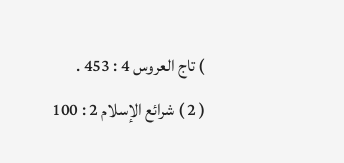) تاج العروس 4 : 453 .
( 2 ) شرائع الإسلام 2 : 100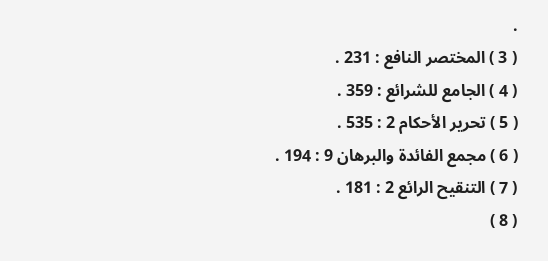.
( 3 ) المختصر النافع : 231 .
( 4 ) الجامع للشرائع : 359 .
( 5 ) تحرير الأحكام 2 : 535 .
( 6 ) مجمع الفائدة والبرهان 9 : 194 .
( 7 ) التنقيح الرائع 2 : 181 .
( 8 )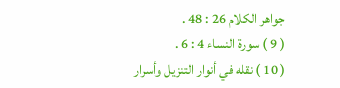جواهر الكلام 26 : 48 .
( 9 ) سورة النساء 4 : 6 .
( 10 ) نقله في أنوار التنزيل وأسرار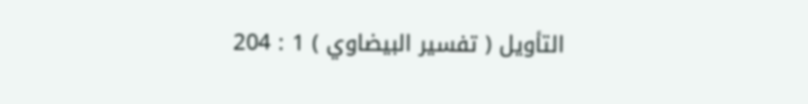التأويل ( تفسير البيضاوي ) 1 : 204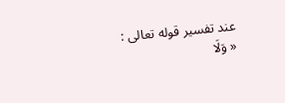عند تفسير قوله تعالى : « وَلَا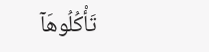تَأْكُلُوهَآ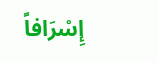إِسْرَافاً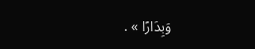وَبِدَارًا » .